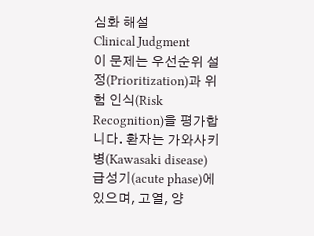심화 해설
Clinical Judgment
이 문제는 우선순위 설정(Prioritization)과 위험 인식(Risk Recognition)을 평가합니다. 환자는 가와사키병(Kawasaki disease) 급성기(acute phase)에 있으며, 고열, 양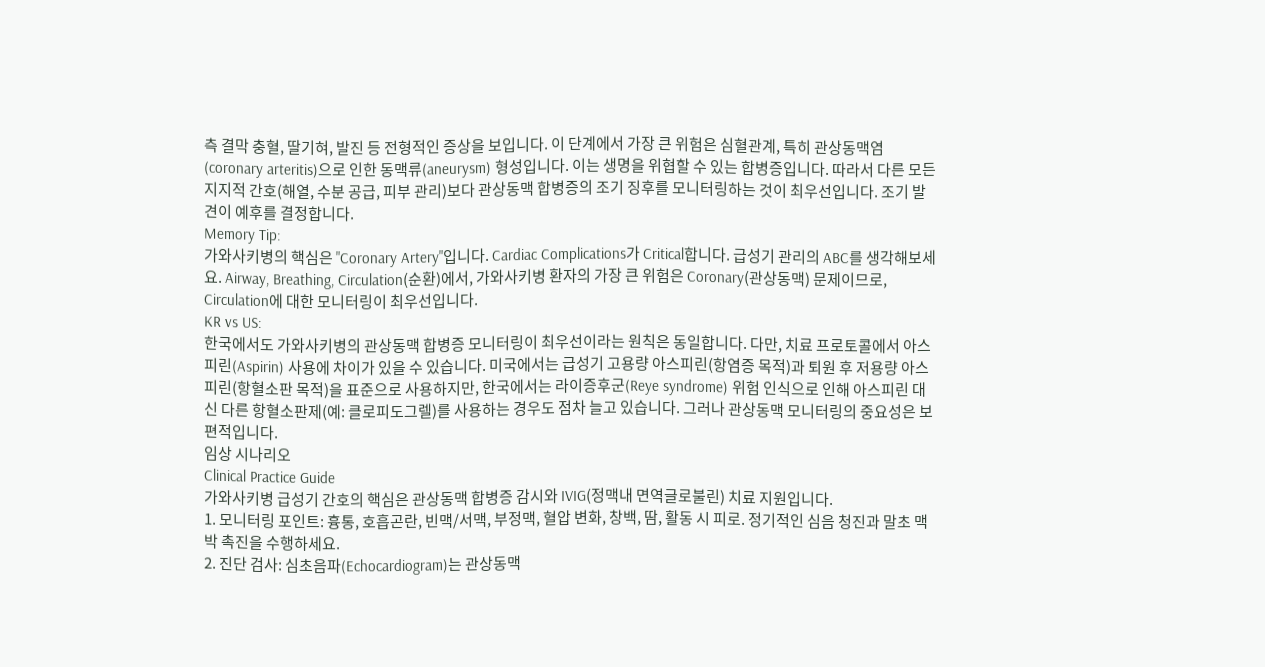측 결막 충혈, 딸기혀, 발진 등 전형적인 증상을 보입니다. 이 단계에서 가장 큰 위험은 심혈관계, 특히 관상동맥염(coronary arteritis)으로 인한 동맥류(aneurysm) 형성입니다. 이는 생명을 위협할 수 있는 합병증입니다. 따라서 다른 모든 지지적 간호(해열, 수분 공급, 피부 관리)보다 관상동맥 합병증의 조기 징후를 모니터링하는 것이 최우선입니다. 조기 발견이 예후를 결정합니다.
Memory Tip:
가와사키병의 핵심은 "Coronary Artery"입니다. Cardiac Complications가 Critical합니다. 급성기 관리의 ABC를 생각해보세요. Airway, Breathing, Circulation(순환)에서, 가와사키병 환자의 가장 큰 위험은 Coronary(관상동맥) 문제이므로, Circulation에 대한 모니터링이 최우선입니다.
KR vs US:
한국에서도 가와사키병의 관상동맥 합병증 모니터링이 최우선이라는 원칙은 동일합니다. 다만, 치료 프로토콜에서 아스피린(Aspirin) 사용에 차이가 있을 수 있습니다. 미국에서는 급성기 고용량 아스피린(항염증 목적)과 퇴원 후 저용량 아스피린(항혈소판 목적)을 표준으로 사용하지만, 한국에서는 라이증후군(Reye syndrome) 위험 인식으로 인해 아스피린 대신 다른 항혈소판제(예: 클로피도그렐)를 사용하는 경우도 점차 늘고 있습니다. 그러나 관상동맥 모니터링의 중요성은 보편적입니다.
임상 시나리오
Clinical Practice Guide
가와사키병 급성기 간호의 핵심은 관상동맥 합병증 감시와 IVIG(정맥내 면역글로불린) 치료 지원입니다.
1. 모니터링 포인트: 흉통, 호흡곤란, 빈맥/서맥, 부정맥, 혈압 변화, 창백, 땀, 활동 시 피로. 정기적인 심음 청진과 말초 맥박 촉진을 수행하세요.
2. 진단 검사: 심초음파(Echocardiogram)는 관상동맥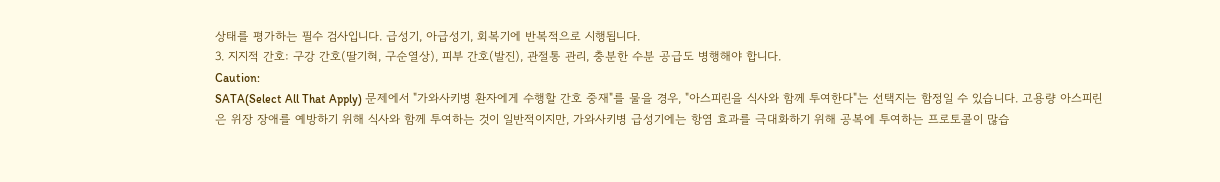상태를 평가하는 필수 검사입니다. 급성기, 아급성기, 회복기에 반복적으로 시행됩니다.
3. 지지적 간호: 구강 간호(딸기혀, 구순열상), 피부 간호(발진), 관절통 관리, 충분한 수분 공급도 병행해야 합니다.
Caution:
SATA(Select All That Apply) 문제에서 "가와사키병 환자에게 수행할 간호 중재"를 물을 경우, "아스피린을 식사와 함께 투여한다"는 선택지는 함정일 수 있습니다. 고용량 아스피린은 위장 장애를 예방하기 위해 식사와 함께 투여하는 것이 일반적이지만, 가와사키병 급성기에는 항염 효과를 극대화하기 위해 공복에 투여하는 프로토콜이 많습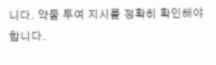니다. 약물 투여 지시를 정확히 확인해야 합니다.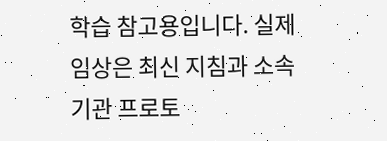학습 참고용입니다. 실제 임상은 최신 지침과 소속 기관 프로토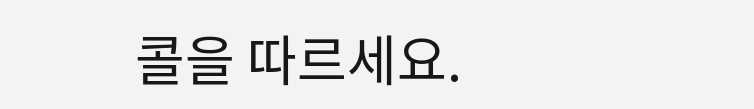콜을 따르세요.